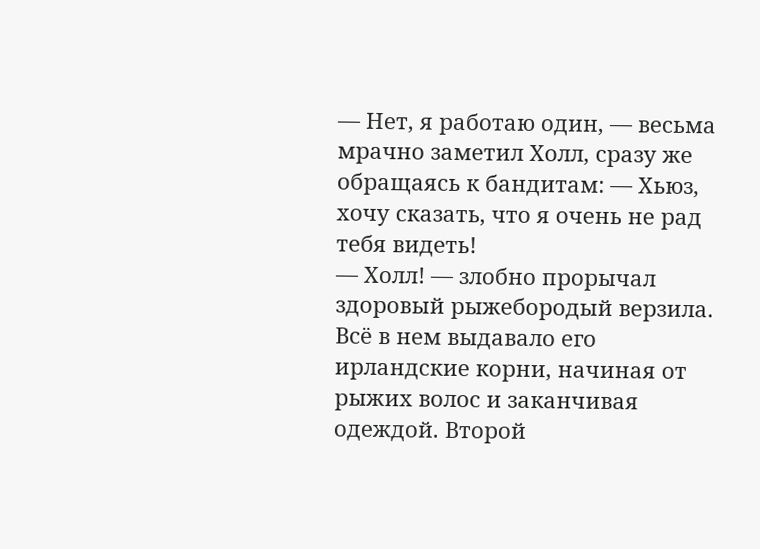— Нет, я работаю один, — весьма мрачно заметил Холл, сразу же обращаясь к бандитам: — Хьюз, хочу сказать, что я очень не рад тебя видеть!
— Холл! — злобно прорычал здоровый рыжебородый верзила.
Всё в нем выдавало его ирландские корни, начиная от рыжих волос и заканчивая одеждой. Второй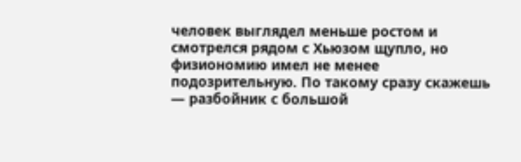человек выглядел меньше ростом и смотрелся рядом с Хьюзом щупло, но физиономию имел не менее подозрительную. По такому сразу скажешь — разбойник с большой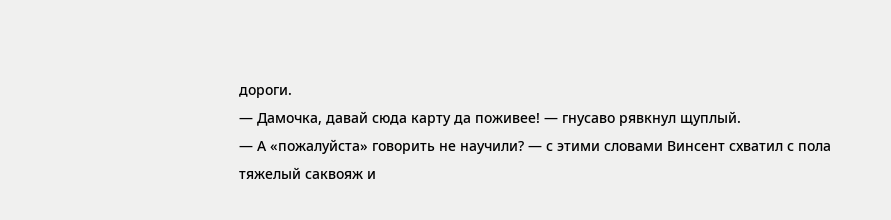дороги.
— Дамочка, давай сюда карту да поживее! — гнусаво рявкнул щуплый.
— А «пожалуйста» говорить не научили? — с этими словами Винсент схватил с пола тяжелый саквояж и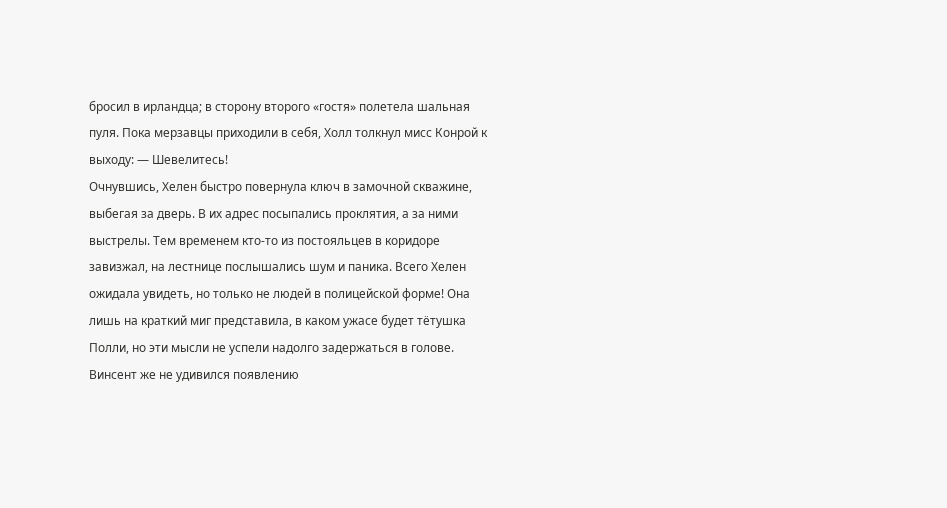бросил в ирландца; в сторону второго «гостя» полетела шальная пуля. Пока мерзавцы приходили в себя, Холл толкнул мисс Конрой к выходу: — Шевелитесь!
Очнувшись, Хелен быстро повернула ключ в замочной скважине, выбегая за дверь. В их адрес посыпались проклятия, а за ними выстрелы. Тем временем кто-то из постояльцев в коридоре завизжал, на лестнице послышались шум и паника. Всего Хелен ожидала увидеть, но только не людей в полицейской форме! Она лишь на краткий миг представила, в каком ужасе будет тётушка Полли, но эти мысли не успели надолго задержаться в голове.
Винсент же не удивился появлению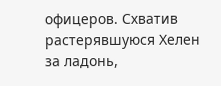офицеров. Схватив растерявшуюся Хелен за ладонь,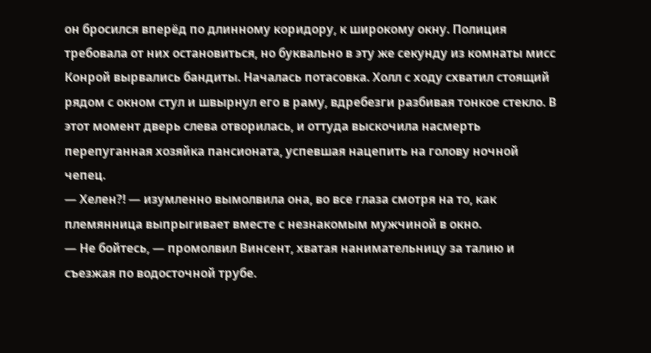он бросился вперёд по длинному коридору, к широкому окну. Полиция требовала от них остановиться, но буквально в эту же секунду из комнаты мисс Конрой вырвались бандиты. Началась потасовка. Холл с ходу схватил стоящий рядом с окном стул и швырнул его в раму, вдребезги разбивая тонкое стекло. В этот момент дверь слева отворилась, и оттуда выскочила насмерть перепуганная хозяйка пансионата, успевшая нацепить на голову ночной чепец.
— Хелен?! — изумленно вымолвила она, во все глаза смотря на то, как племянница выпрыгивает вместе с незнакомым мужчиной в окно.
— Не бойтесь, — промолвил Винсент, хватая нанимательницу за талию и съезжая по водосточной трубе.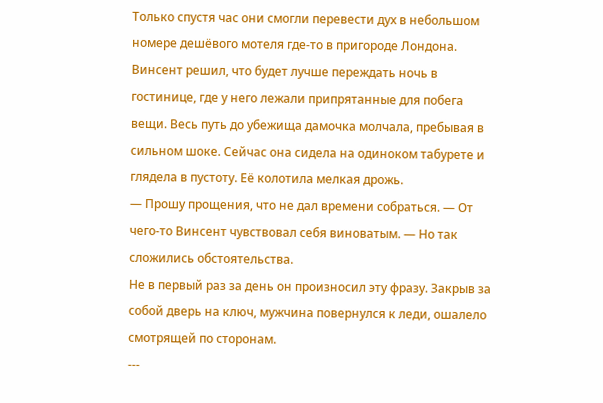Только спустя час они смогли перевести дух в небольшом номере дешёвого мотеля где-то в пригороде Лондона. Винсент решил, что будет лучше переждать ночь в гостинице, где у него лежали припрятанные для побега вещи. Весь путь до убежища дамочка молчала, пребывая в сильном шоке. Сейчас она сидела на одиноком табурете и глядела в пустоту. Её колотила мелкая дрожь.
— Прошу прощения, что не дал времени собраться. — От чего-то Винсент чувствовал себя виноватым. — Но так сложились обстоятельства.
Не в первый раз за день он произносил эту фразу. Закрыв за собой дверь на ключ, мужчина повернулся к леди, ошалело смотрящей по сторонам.
---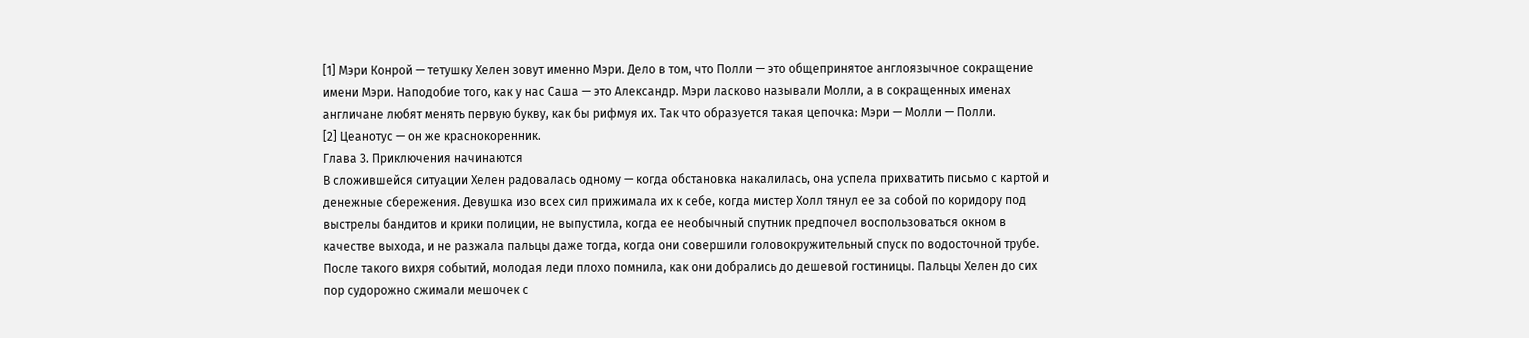[1] Мэри Конрой — тетушку Хелен зовут именно Мэри. Дело в том, что Полли — это общепринятое англоязычное сокращение имени Мэри. Наподобие того, как у нас Саша — это Александр. Мэри ласково называли Молли, а в сокращенных именах англичане любят менять первую букву, как бы рифмуя их. Так что образуется такая цепочка: Мэри — Молли — Полли.
[2] Цеанотус — он же краснокоренник.
Глава 3. Приключения начинаются
В сложившейся ситуации Хелен радовалась одному — когда обстановка накалилась, она успела прихватить письмо с картой и денежные сбережения. Девушка изо всех сил прижимала их к себе, когда мистер Холл тянул ее за собой по коридору под выстрелы бандитов и крики полиции, не выпустила, когда ее необычный спутник предпочел воспользоваться окном в качестве выхода, и не разжала пальцы даже тогда, когда они совершили головокружительный спуск по водосточной трубе. После такого вихря событий, молодая леди плохо помнила, как они добрались до дешевой гостиницы. Пальцы Хелен до сих пор судорожно сжимали мешочек с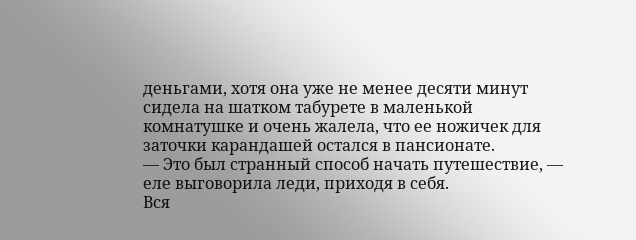деньгами, хотя она уже не менее десяти минут сидела на шатком табурете в маленькой комнатушке и очень жалела, что ее ножичек для заточки карандашей остался в пансионате.
— Это был странный способ начать путешествие, — еле выговорила леди, приходя в себя.
Вся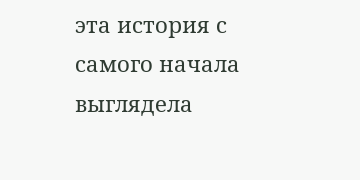эта история с самого начала выглядела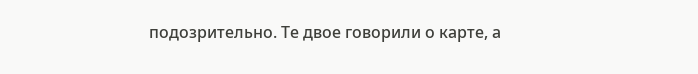подозрительно. Те двое говорили о карте, а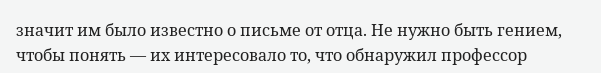значит им было известно о письме от отца. Не нужно быть гением, чтобы понять — их интересовало то, что обнаружил профессор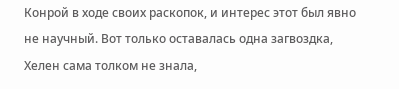Конрой в ходе своих раскопок, и интерес этот был явно не научный. Вот только оставалась одна загвоздка, Хелен сама толком не знала,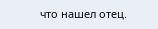что нашел отец.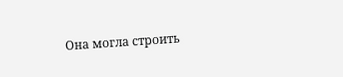Она могла строить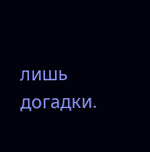лишь догадки.